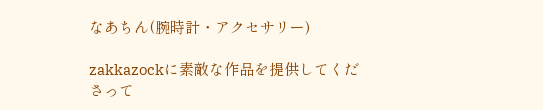なあちん(腕時計・アクセサリー)

zakkazockに素敵な作品を提供してくださって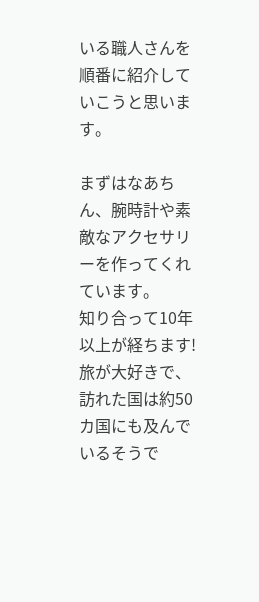いる職人さんを順番に紹介していこうと思います。

まずはなあちん、腕時計や素敵なアクセサリーを作ってくれています。
知り合って10年以上が経ちます!旅が大好きで、訪れた国は約50カ国にも及んでいるそうで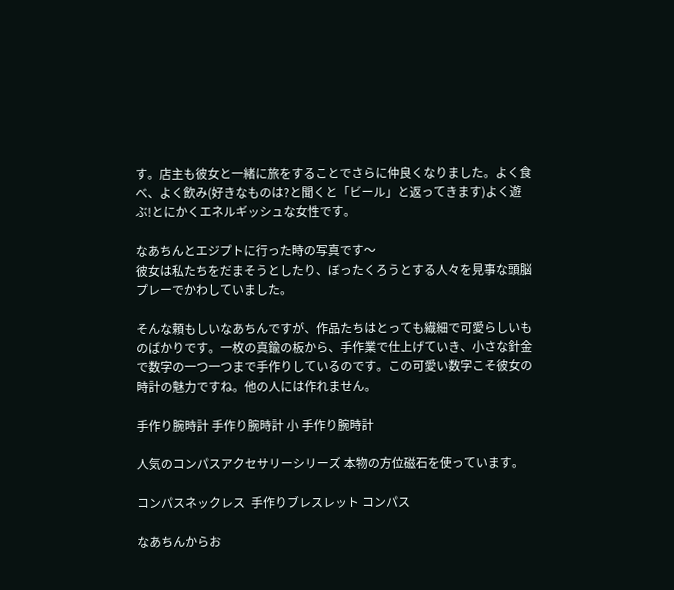す。店主も彼女と一緒に旅をすることでさらに仲良くなりました。よく食べ、よく飲み(好きなものは?と聞くと「ビール」と返ってきます)よく遊ぶ!とにかくエネルギッシュな女性です。

なあちんとエジプトに行った時の写真です〜
彼女は私たちをだまそうとしたり、ぼったくろうとする人々を見事な頭脳プレーでかわしていました。

そんな頼もしいなあちんですが、作品たちはとっても繊細で可愛らしいものばかりです。一枚の真鍮の板から、手作業で仕上げていき、小さな針金で数字の一つ一つまで手作りしているのです。この可愛い数字こそ彼女の時計の魅力ですね。他の人には作れません。

手作り腕時計 手作り腕時計 小 手作り腕時計

人気のコンパスアクセサリーシリーズ 本物の方位磁石を使っています。

コンパスネックレス  手作りブレスレット コンパス

なあちんからお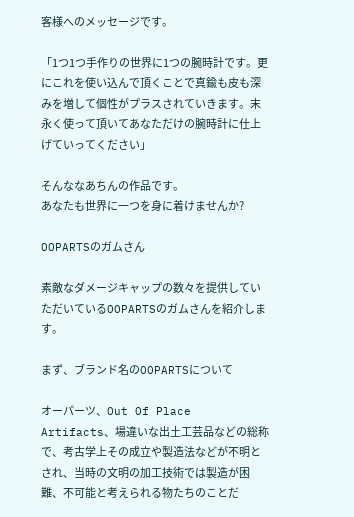客様へのメッセージです。

「1つ1つ手作りの世界に1つの腕時計です。更にこれを使い込んで頂くことで真鍮も皮も深みを増して個性がプラスされていきます。末永く使って頂いてあなただけの腕時計に仕上げていってください」

そんななあちんの作品です。
あなたも世界に一つを身に着けませんか?

OOPARTSのガムさん

素敵なダメージキャップの数々を提供していただいているOOPARTSのガムさんを紹介します。

まず、ブランド名のOOPARTSについて

オーパーツ、Out Of Place Artifacts、場違いな出土工芸品などの総称で、考古学上その成立や製造法などが不明とされ、当時の文明の加工技術では製造が困難、不可能と考えられる物たちのことだ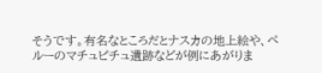そうです。有名なところだとナスカの地上絵や、ペルーのマチュピチュ遺跡などが例にあがりま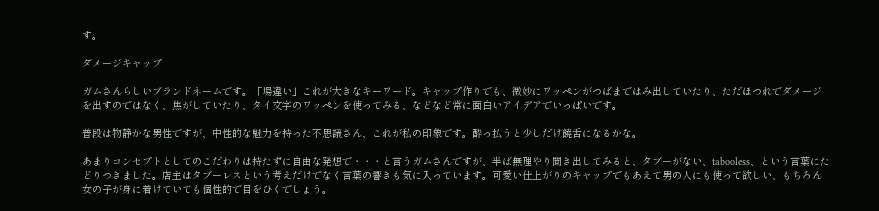す。

ダメージキャップ

ガムさんらしいブランドネームです。「場違い」これが大きなキーワード。キャップ作りでも、微妙にワッペンがつばまではみ出していたり、ただほつれでダメージを出すのではなく、焦がしていたり、タイ文字のワッペンを使ってみる、などなど常に面白いアイデアでいっぱいです。

普段は物静かな男性ですが、中性的な魅力を持った不思議さん、これが私の印象です。酔っ払うと少しだけ饒舌になるかな。

あまりコンセプトとしてのこだわりは持たずに自由な発想で・・・と言うガムさんですが、半ば無理やり聞き出してみると、タブーがない、tabooless、という言葉にたどりつきました。店主はタブーレスという考えだけでなく言葉の響きも気に入っています。可愛い仕上がりのキャップでもあえて男の人にも使って欲しい、もちろん女の子が身に着けていても個性的で目をひくでしょう。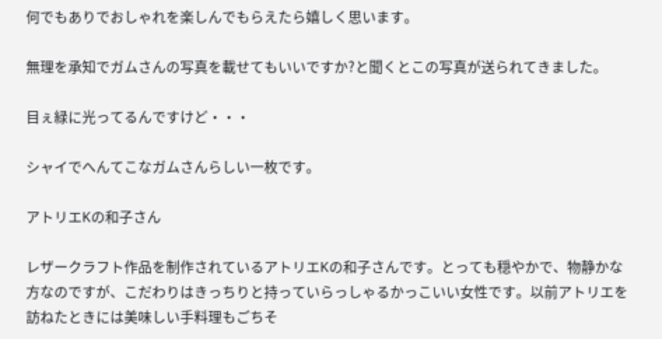何でもありでおしゃれを楽しんでもらえたら嬉しく思います。

無理を承知でガムさんの写真を載せてもいいですか?と聞くとこの写真が送られてきました。

目ぇ緑に光ってるんですけど・・・

シャイでへんてこなガムさんらしい一枚です。

アトリエKの和子さん

レザークラフト作品を制作されているアトリエKの和子さんです。とっても穏やかで、物静かな方なのですが、こだわりはきっちりと持っていらっしゃるかっこいい女性です。以前アトリエを訪ねたときには美味しい手料理もごちそ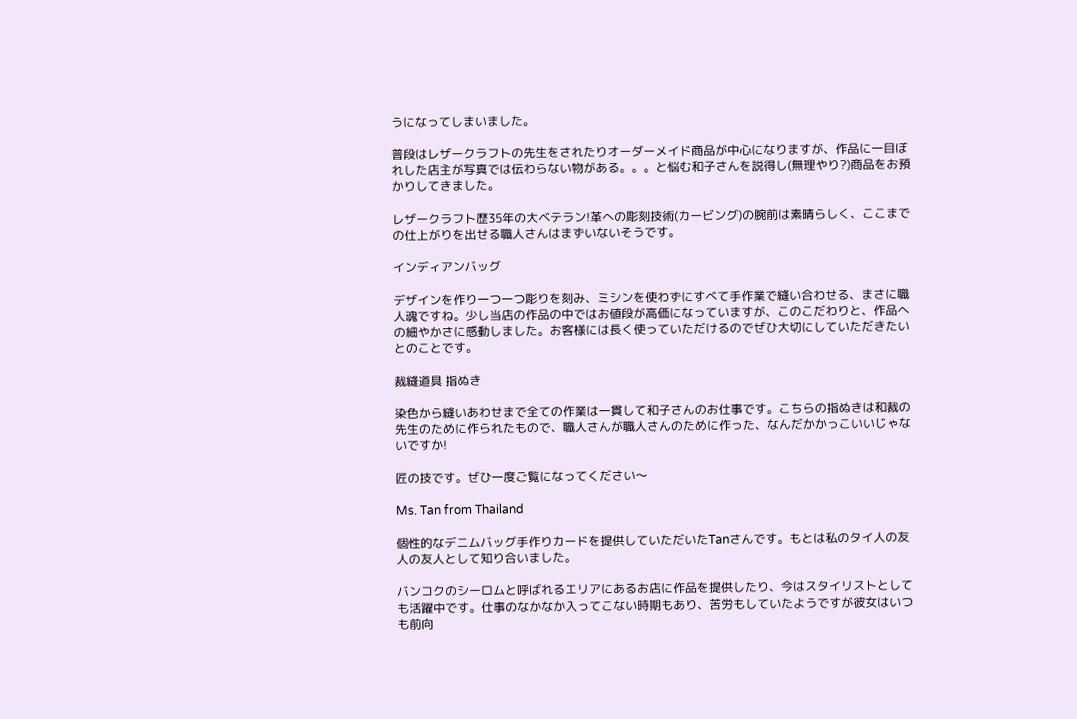うになってしまいました。

普段はレザークラフトの先生をされたりオーダーメイド商品が中心になりますが、作品に一目ぼれした店主が写真では伝わらない物がある。。。と悩む和子さんを説得し(無理やり?)商品をお預かりしてきました。

レザークラフト歴35年の大ベテラン!革への彫刻技術(カービング)の腕前は素晴らしく、ここまでの仕上がりを出せる職人さんはまずいないそうです。

インディアンバッグ

デザインを作り一つ一つ彫りを刻み、ミシンを使わずにすべて手作業で縫い合わせる、まさに職人魂ですね。少し当店の作品の中ではお値段が高価になっていますが、このこだわりと、作品への細やかさに感動しました。お客様には長く使っていただけるのでぜひ大切にしていただきたいとのことです。

裁縫道具 指ぬき

染色から縫いあわせまで全ての作業は一貫して和子さんのお仕事です。こちらの指ぬきは和裁の先生のために作られたもので、職人さんが職人さんのために作った、なんだかかっこいいじゃないですか!

匠の技です。ぜひ一度ご覧になってください〜

Ms. Tan from Thailand

個性的なデニムバッグ手作りカードを提供していただいたTanさんです。もとは私のタイ人の友人の友人として知り合いました。

バンコクのシーロムと呼ばれるエリアにあるお店に作品を提供したり、今はスタイリストとしても活躍中です。仕事のなかなか入ってこない時期もあり、苦労もしていたようですが彼女はいつも前向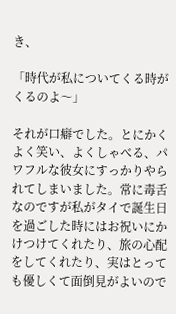き、

「時代が私についてくる時がくるのよ〜」

それが口癖でした。とにかくよく笑い、よくしゃべる、パワフルな彼女にすっかりやられてしまいました。常に毒舌なのですが私がタイで誕生日を過ごした時にはお祝いにかけつけてくれたり、旅の心配をしてくれたり、実はとっても優しくて面倒見がよいので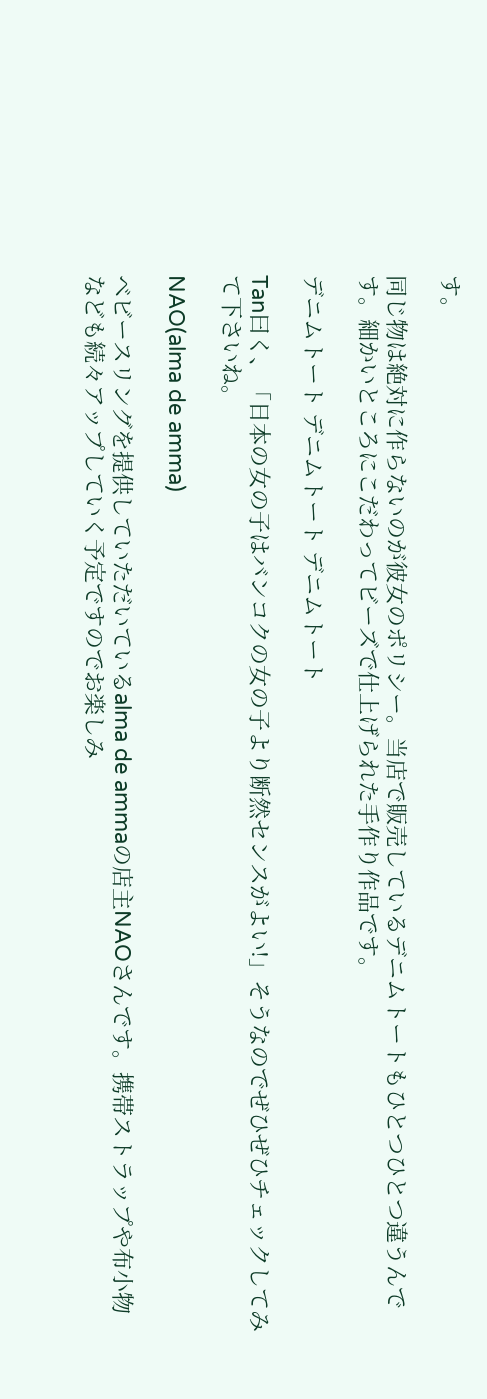す。

同じ物は絶対に作らないのが彼女のポリシー。当店で販売しているデニムトートもひとつひとつ違うんです。細かいところにこだわってビーズで仕上げられた手作り作品です。

デニムトート デニムトート デニムトート

Tan曰く、「日本の女の子はバンコクの女の子より断然センスがよい!」そうなのでぜひぜひチェックしてみて下さいね。

NAO(alma de amma)

ベビースリングを提供していただいているalma de ammaの店主NAOさんです。携帯ストラップや布小物なども続々アップしていく予定ですのでお楽しみ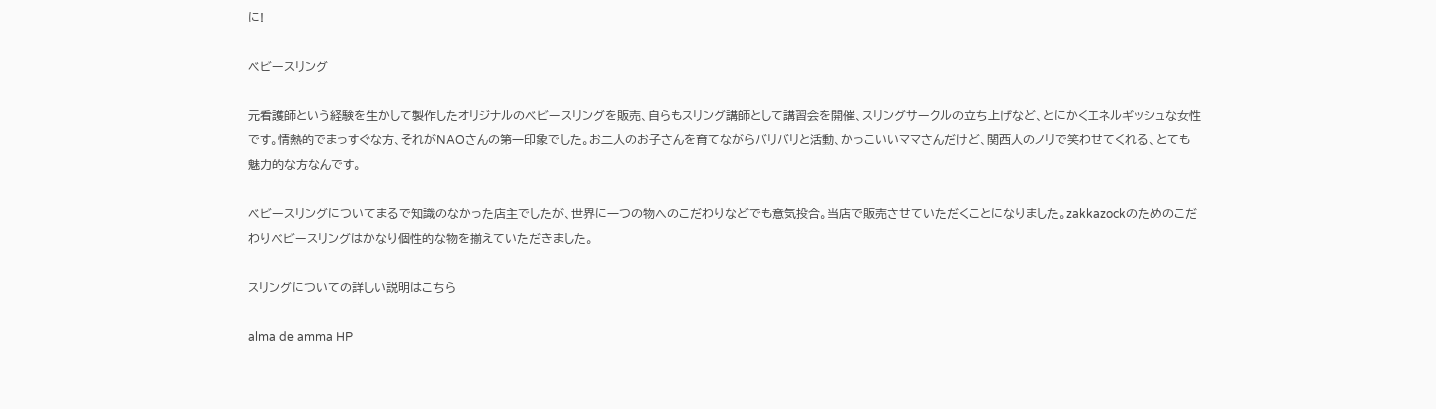に!

ベビースリング

元看護師という経験を生かして製作したオリジナルのベビースリングを販売、自らもスリング講師として講習会を開催、スリングサークルの立ち上げなど、とにかくエネルギッシュな女性です。情熱的でまっすぐな方、それがNAOさんの第一印象でした。お二人のお子さんを育てながらバリバリと活動、かっこいいママさんだけど、関西人のノリで笑わせてくれる、とても魅力的な方なんです。

ベビースリングについてまるで知識のなかった店主でしたが、世界に一つの物へのこだわりなどでも意気投合。当店で販売させていただくことになりました。zakkazockのためのこだわりべビースリングはかなり個性的な物を揃えていただきました。

スリングについての詳しい説明はこちら

alma de amma HP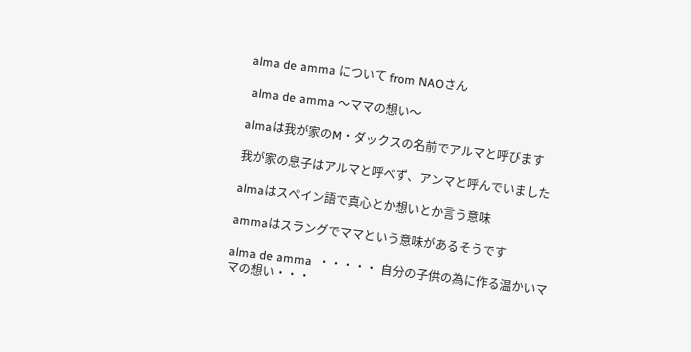alma de amma について from NAOさん

 alma de amma 〜ママの想い〜

almaは我が家のM・ダックスの名前でアルマと呼びます

我が家の息子はアルマと呼べず、アンマと呼んでいました

almaはスペイン語で真心とか想いとか言う意味

ammaはスラングでママという意味があるそうです

alma de amma  ・・・・・ 自分の子供の為に作る温かいママの想い・・・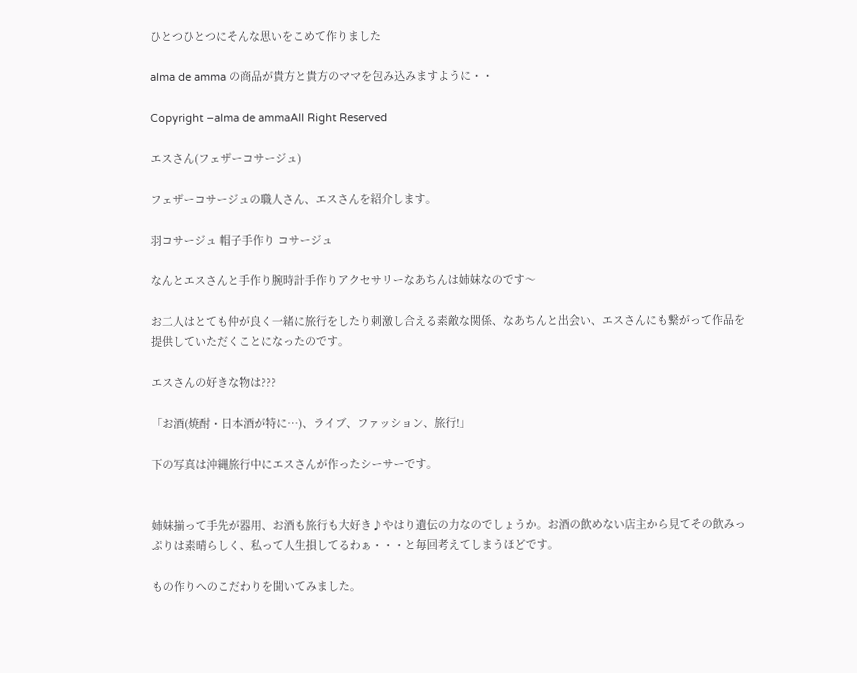ひとつひとつにそんな思いをこめて作りました

alma de amma の商品が貴方と貴方のママを包み込みますように・・

Copyright −alma de ammaAll Right Reserved

エスさん(フェザーコサージュ)

フェザーコサージュの職人さん、エスさんを紹介します。

羽コサージュ 帽子手作り コサージュ

なんとエスさんと手作り腕時計手作りアクセサリーなあちんは姉妹なのです〜

お二人はとても仲が良く一緒に旅行をしたり刺激し合える素敵な関係、なあちんと出会い、エスさんにも繋がって作品を提供していただくことになったのです。

エスさんの好きな物は???

「お酒(焼酎・日本酒が特に…)、ライブ、ファッション、旅行!」

下の写真は沖縄旅行中にエスさんが作ったシーサーです。


姉妹揃って手先が器用、お酒も旅行も大好き♪やはり遺伝の力なのでしょうか。お酒の飲めない店主から見てその飲みっぷりは素晴らしく、私って人生損してるわぁ・・・と毎回考えてしまうほどです。

もの作りへのこだわりを聞いてみました。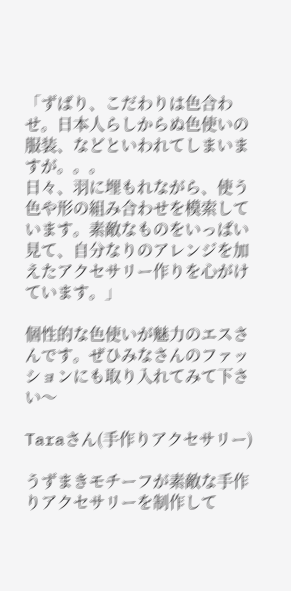「ずばり、こだわりは色合わせ。日本人らしからぬ色使いの服装、などといわれてしまいますが。。。
日々、羽に埋もれながら、使う色や形の組み合わせを模索しています。素敵なものをいっぱい見て、自分なりのアレンジを加えたアクセサリー作りを心がけています。」

個性的な色使いが魅力のエスさんです。ぜひみなさんのファッションにも取り入れてみて下さい〜

Taraさん(手作りアクセサリー)

うずまきモチーフが素敵な手作りアクセサリーを制作して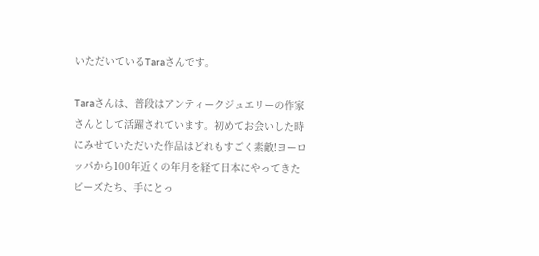いただいているTaraさんです。

Taraさんは、普段はアンティークジュエリーの作家さんとして活躍されています。初めてお会いした時にみせていただいた作品はどれもすごく素敵!ヨーロッパから100年近くの年月を経て日本にやってきたビーズたち、手にとっ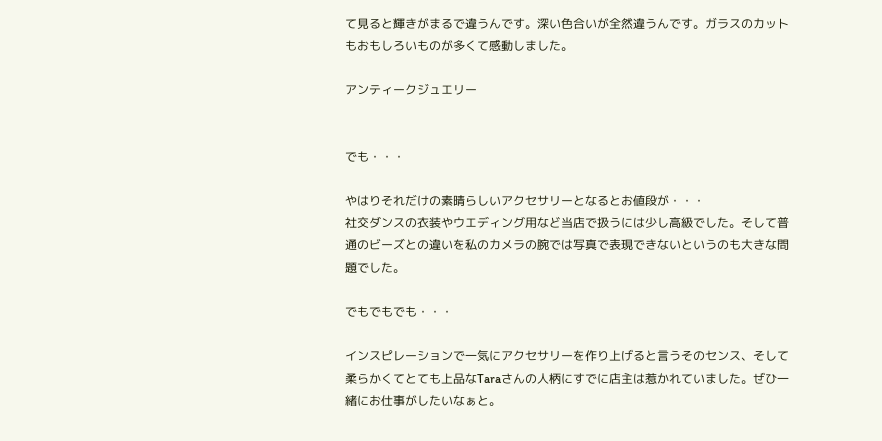て見ると輝きがまるで違うんです。深い色合いが全然違うんです。ガラスのカットもおもしろいものが多くて感動しました。

アンティークジュエリー


でも・・・

やはりそれだけの素晴らしいアクセサリーとなるとお値段が・・・
社交ダンスの衣装やウエディング用など当店で扱うには少し高級でした。そして普通のビーズとの違いを私のカメラの腕では写真で表現できないというのも大きな問題でした。

でもでもでも・・・

インスピレーションで一気にアクセサリーを作り上げると言うそのセンス、そして柔らかくてとても上品なTaraさんの人柄にすでに店主は惹かれていました。ぜひ一緒にお仕事がしたいなぁと。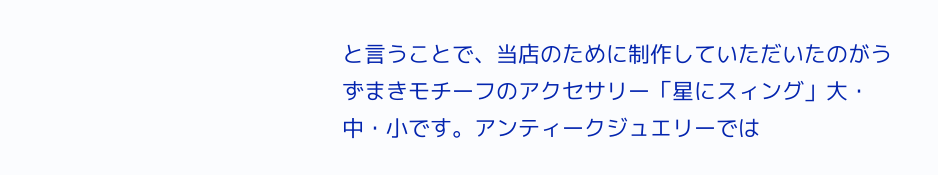と言うことで、当店のために制作していただいたのがうずまきモチーフのアクセサリー「星にスィング」大・中・小です。アンティークジュエリーでは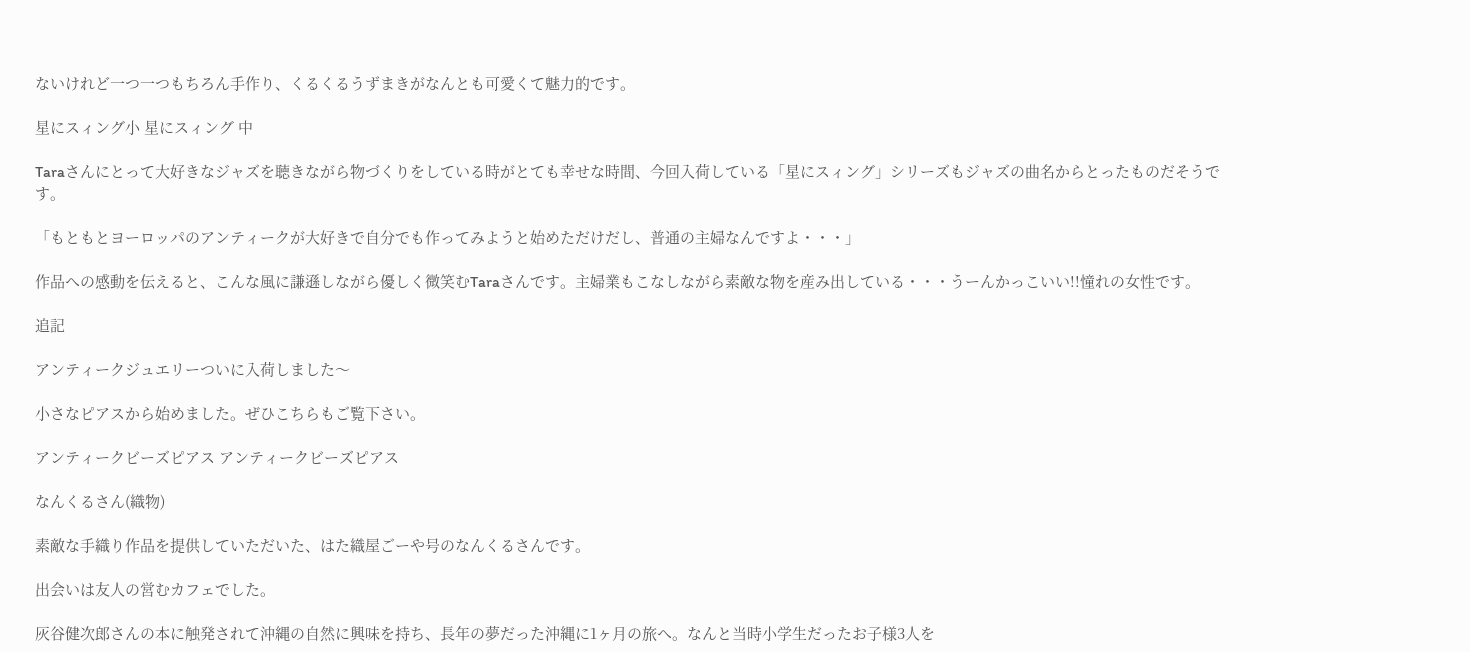ないけれど一つ一つもちろん手作り、くるくるうずまきがなんとも可愛くて魅力的です。

星にスィング小 星にスィング 中

Taraさんにとって大好きなジャズを聴きながら物づくりをしている時がとても幸せな時間、今回入荷している「星にスィング」シリーズもジャズの曲名からとったものだそうです。

「もともとヨーロッパのアンティークが大好きで自分でも作ってみようと始めただけだし、普通の主婦なんですよ・・・」

作品への感動を伝えると、こんな風に謙遜しながら優しく微笑むTaraさんです。主婦業もこなしながら素敵な物を産み出している・・・うーんかっこいい!!憧れの女性です。

追記

アンティークジュエリーついに入荷しました〜

小さなピアスから始めました。ぜひこちらもご覧下さい。

アンティークビーズピアス アンティークビーズピアス

なんくるさん(織物)

素敵な手織り作品を提供していただいた、はた織屋ごーや号のなんくるさんです。

出会いは友人の営むカフェでした。

灰谷健次郎さんの本に触発されて沖縄の自然に興味を持ち、長年の夢だった沖縄に1ヶ月の旅へ。なんと当時小学生だったお子様3人を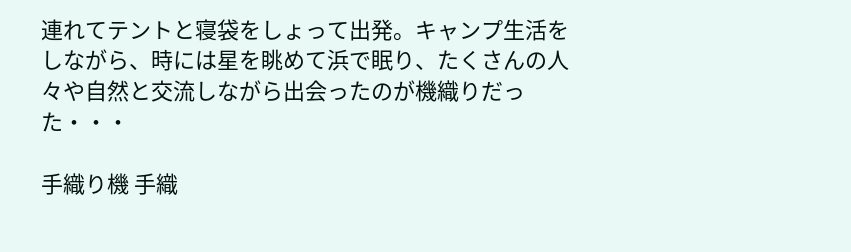連れてテントと寝袋をしょって出発。キャンプ生活をしながら、時には星を眺めて浜で眠り、たくさんの人々や自然と交流しながら出会ったのが機織りだった・・・

手織り機 手織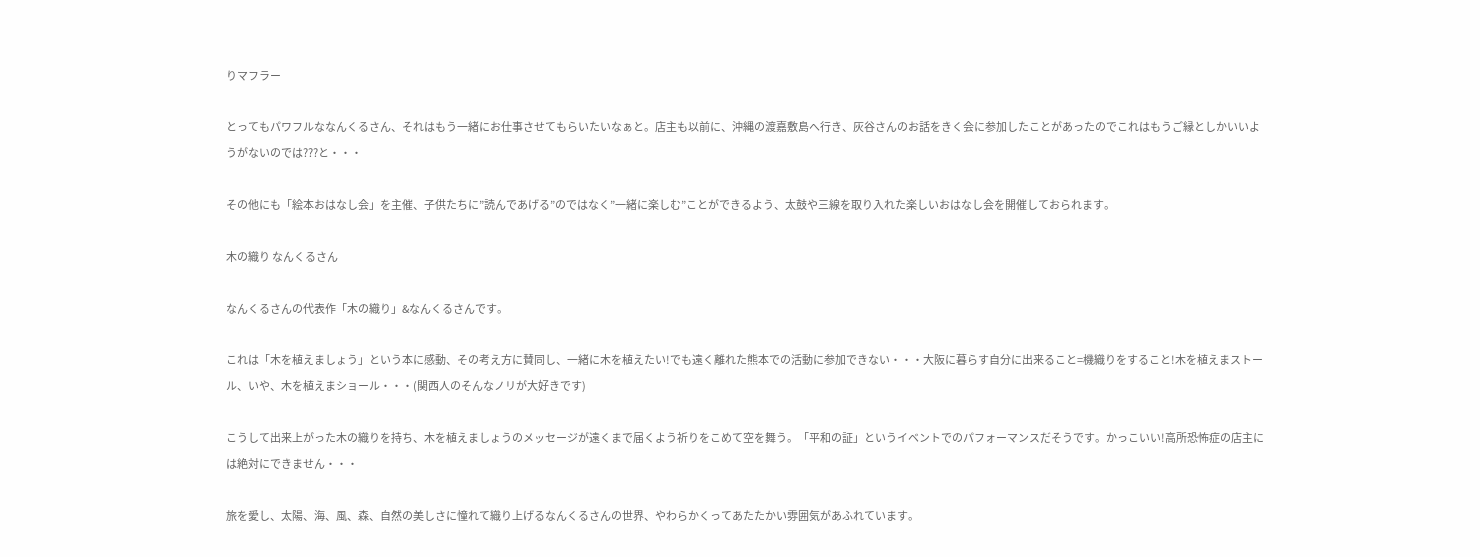りマフラー

とってもパワフルななんくるさん、それはもう一緒にお仕事させてもらいたいなぁと。店主も以前に、沖縄の渡嘉敷島へ行き、灰谷さんのお話をきく会に参加したことがあったのでこれはもうご縁としかいいようがないのでは???と・・・

その他にも「絵本おはなし会」を主催、子供たちに”読んであげる”のではなく”一緒に楽しむ”ことができるよう、太鼓や三線を取り入れた楽しいおはなし会を開催しておられます。

木の織り なんくるさん

なんくるさんの代表作「木の織り」&なんくるさんです。

これは「木を植えましょう」という本に感動、その考え方に賛同し、一緒に木を植えたい!でも遠く離れた熊本での活動に参加できない・・・大阪に暮らす自分に出来ること=機織りをすること!木を植えまストール、いや、木を植えまショール・・・(関西人のそんなノリが大好きです)

こうして出来上がった木の織りを持ち、木を植えましょうのメッセージが遠くまで届くよう祈りをこめて空を舞う。「平和の証」というイベントでのパフォーマンスだそうです。かっこいい!高所恐怖症の店主には絶対にできません・・・

旅を愛し、太陽、海、風、森、自然の美しさに憧れて織り上げるなんくるさんの世界、やわらかくってあたたかい雰囲気があふれています。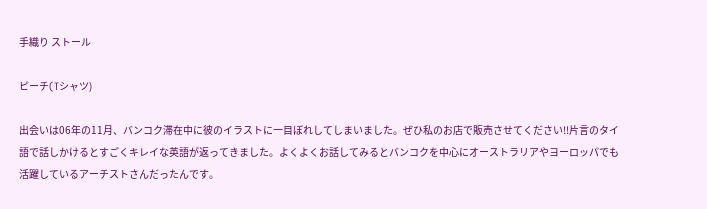手織り ストール

ピーチ(Tシャツ)

出会いは06年の11月、バンコク滞在中に彼のイラストに一目ぼれしてしまいました。ぜひ私のお店で販売させてください!!片言のタイ語で話しかけるとすごくキレイな英語が返ってきました。よくよくお話してみるとバンコクを中心にオーストラリアやヨーロッパでも活躍しているアーチストさんだったんです。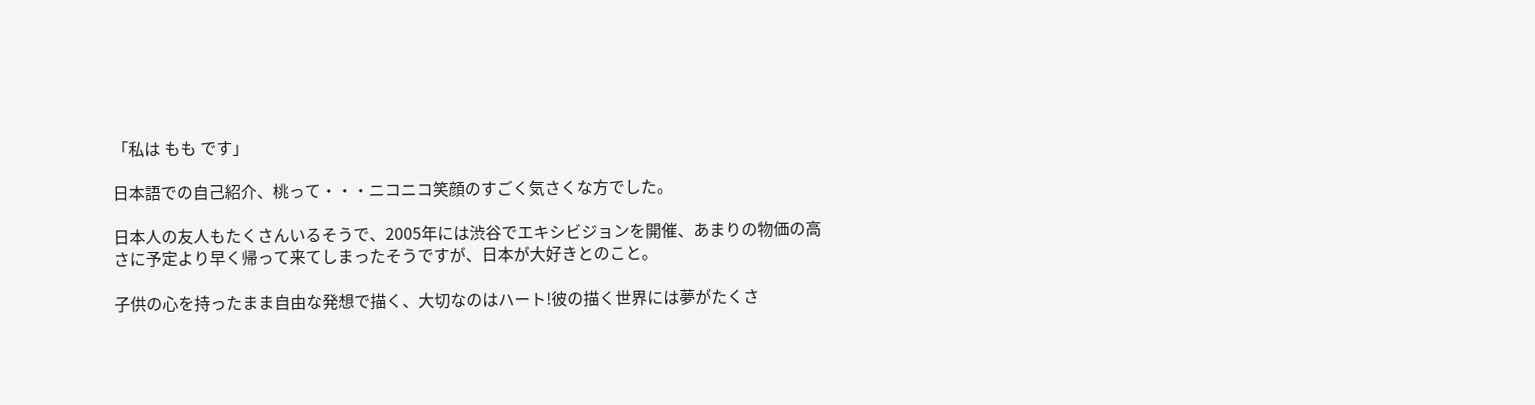「私は もも です」

日本語での自己紹介、桃って・・・ニコニコ笑顔のすごく気さくな方でした。

日本人の友人もたくさんいるそうで、2005年には渋谷でエキシビジョンを開催、あまりの物価の高さに予定より早く帰って来てしまったそうですが、日本が大好きとのこと。

子供の心を持ったまま自由な発想で描く、大切なのはハート!彼の描く世界には夢がたくさ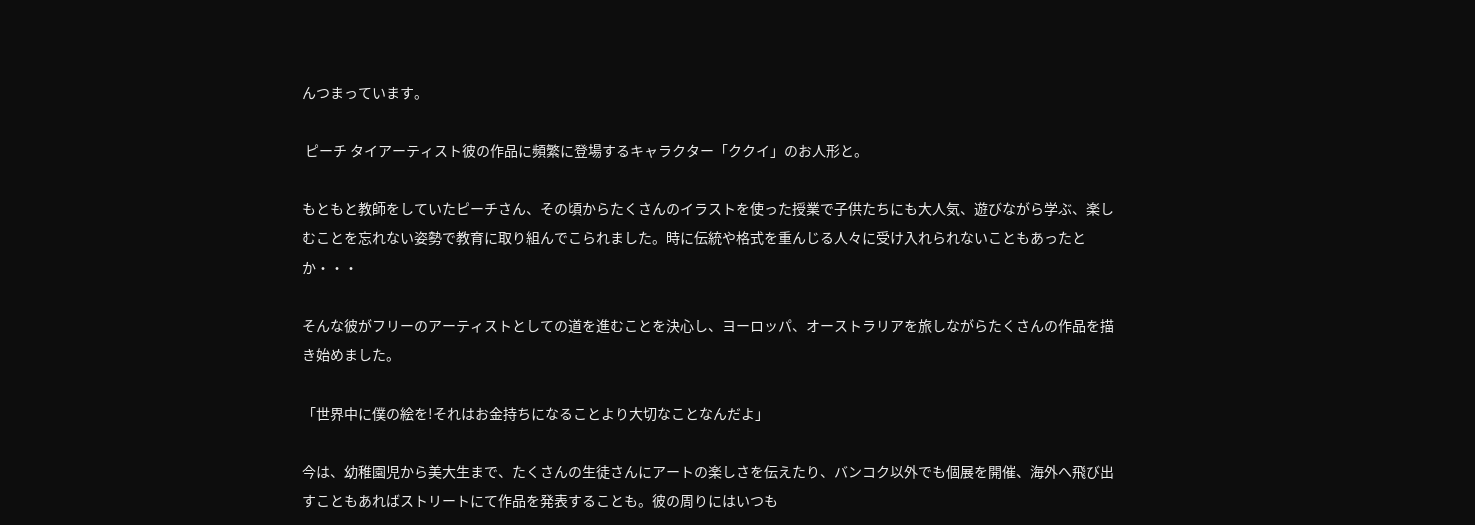んつまっています。

 ピーチ タイアーティスト彼の作品に頻繁に登場するキャラクター「ククイ」のお人形と。

もともと教師をしていたピーチさん、その頃からたくさんのイラストを使った授業で子供たちにも大人気、遊びながら学ぶ、楽しむことを忘れない姿勢で教育に取り組んでこられました。時に伝統や格式を重んじる人々に受け入れられないこともあったとか・・・

そんな彼がフリーのアーティストとしての道を進むことを決心し、ヨーロッパ、オーストラリアを旅しながらたくさんの作品を描き始めました。

「世界中に僕の絵を!それはお金持ちになることより大切なことなんだよ」

今は、幼稚園児から美大生まで、たくさんの生徒さんにアートの楽しさを伝えたり、バンコク以外でも個展を開催、海外へ飛び出すこともあればストリートにて作品を発表することも。彼の周りにはいつも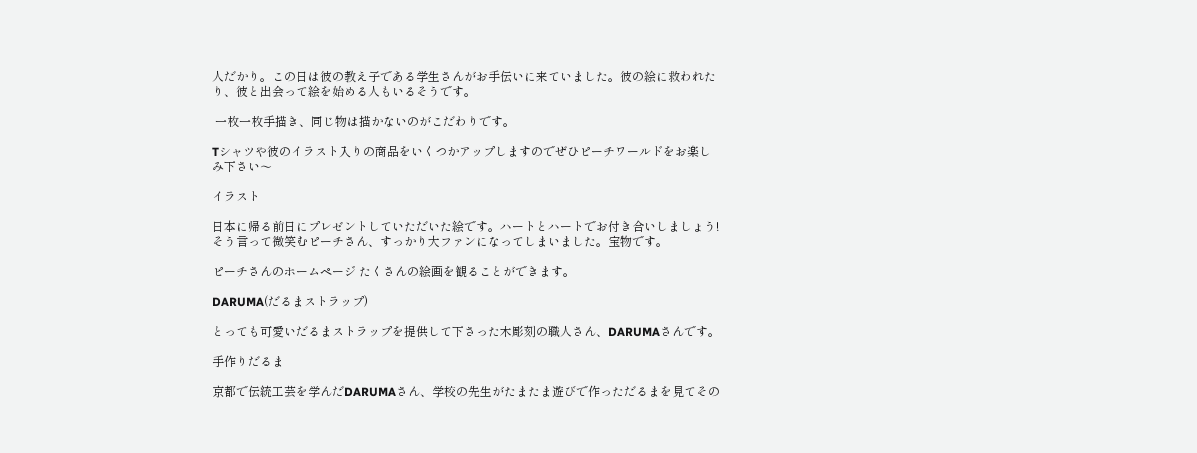人だかり。この日は彼の教え子である学生さんがお手伝いに来ていました。彼の絵に救われたり、彼と出会って絵を始める人もいるそうです。

 一枚一枚手描き、同じ物は描かないのがこだわりです。

Tシャツや彼のイラスト入りの商品をいくつかアップしますのでぜひピーチワールドをお楽しみ下さい〜

イラスト

日本に帰る前日にプレゼントしていただいた絵です。ハートとハートでお付き合いしましょう!そう言って微笑むピーチさん、すっかり大ファンになってしまいました。宝物です。

ピーチさんのホームページ たくさんの絵画を観ることができます。

DARUMA(だるまストラップ)

とっても可愛いだるまストラップを提供して下さった木彫刻の職人さん、DARUMAさんです。

手作りだるま

京都で伝統工芸を学んだDARUMAさん、学校の先生がたまたま遊びで作っただるまを見てその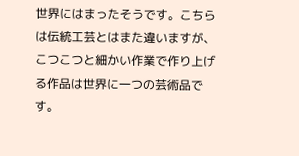世界にはまったそうです。こちらは伝統工芸とはまた違いますが、こつこつと細かい作業で作り上げる作品は世界に一つの芸術品です。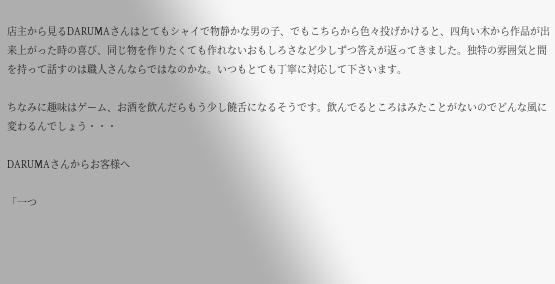店主から見るDARUMAさんはとてもシャイで物静かな男の子、でもこちらから色々投げかけると、四角い木から作品が出来上がった時の喜び、同じ物を作りたくても作れないおもしろさなど少しずつ答えが返ってきました。独特の雰囲気と間を持って話すのは職人さんならではなのかな。いつもとても丁寧に対応して下さいます。

ちなみに趣味はゲーム、お酒を飲んだらもう少し饒舌になるそうです。飲んでるところはみたことがないのでどんな風に変わるんでしょう・・・

DARUMAさんからお客様へ

「一つ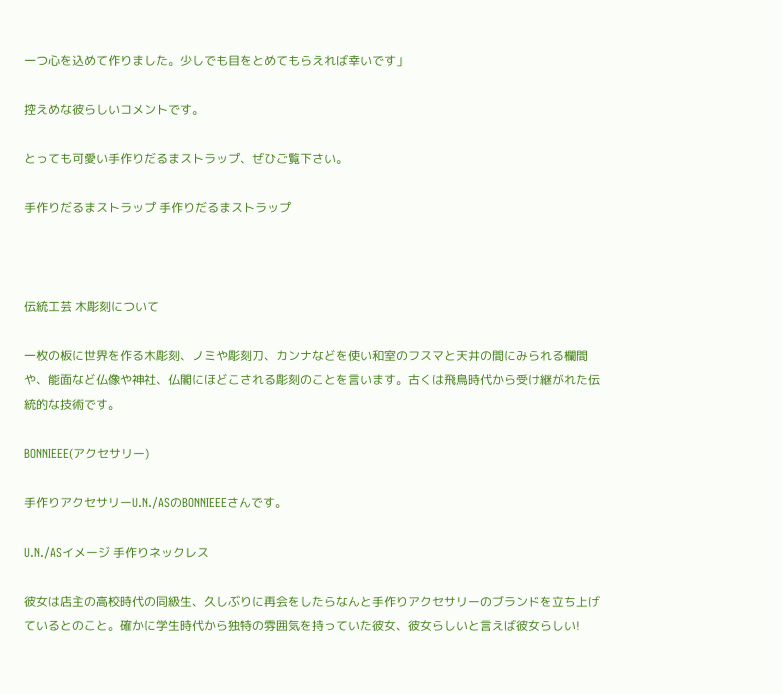一つ心を込めて作りました。少しでも目をとめてもらえれば幸いです」

控えめな彼らしいコメントです。

とっても可愛い手作りだるまストラップ、ぜひご覧下さい。

手作りだるまストラップ 手作りだるまストラップ



伝統工芸 木彫刻について

一枚の板に世界を作る木彫刻、ノミや彫刻刀、カンナなどを使い和室のフスマと天井の間にみられる欄間や、能面など仏像や神社、仏閣にほどこされる彫刻のことを言います。古くは飛鳥時代から受け継がれた伝統的な技術です。

BONNIEEE(アクセサリー)

手作りアクセサリーU.N./ASのBONNIEEEさんです。

U.N./ASイメージ 手作りネックレス

彼女は店主の高校時代の同級生、久しぶりに再会をしたらなんと手作りアクセサリーのブランドを立ち上げているとのこと。確かに学生時代から独特の雰囲気を持っていた彼女、彼女らしいと言えば彼女らしい!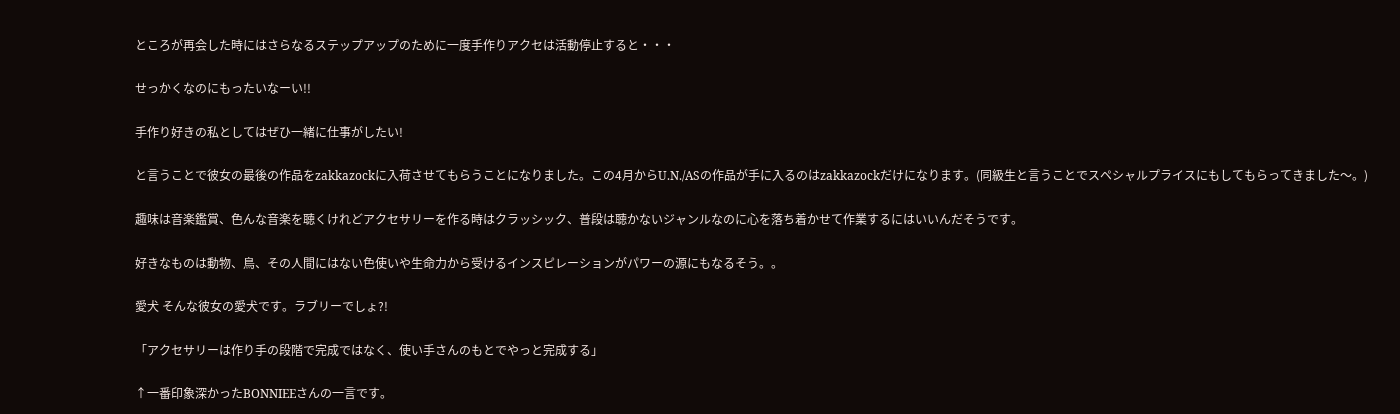ところが再会した時にはさらなるステップアップのために一度手作りアクセは活動停止すると・・・

せっかくなのにもったいなーい!!

手作り好きの私としてはぜひ一緒に仕事がしたい!

と言うことで彼女の最後の作品をzakkazockに入荷させてもらうことになりました。この4月からU.N./ASの作品が手に入るのはzakkazockだけになります。(同級生と言うことでスペシャルプライスにもしてもらってきました〜。)

趣味は音楽鑑賞、色んな音楽を聴くけれどアクセサリーを作る時はクラッシック、普段は聴かないジャンルなのに心を落ち着かせて作業するにはいいんだそうです。

好きなものは動物、鳥、その人間にはない色使いや生命力から受けるインスピレーションがパワーの源にもなるそう。。

愛犬 そんな彼女の愛犬です。ラブリーでしょ?!

「アクセサリーは作り手の段階で完成ではなく、使い手さんのもとでやっと完成する」

↑一番印象深かったBONNIEEさんの一言です。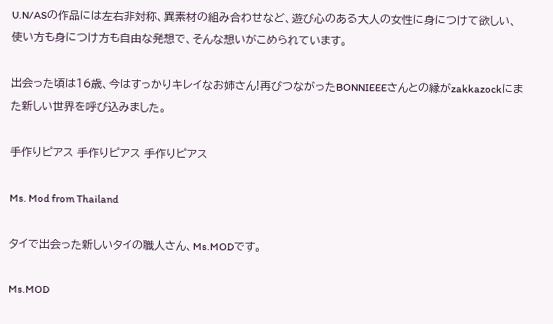U.N/ASの作品には左右非対称、異素材の組み合わせなど、遊び心のある大人の女性に身につけて欲しい、使い方も身につけ方も自由な発想で、そんな想いがこめられています。

出会った頃は16歳、今はすっかりキレイなお姉さん!再びつながったBONNIEEEさんとの縁がzakkazockにまた新しい世界を呼び込みました。

手作りピアス 手作りピアス 手作りピアス

Ms. Mod from Thailand

タイで出会った新しいタイの職人さん、Ms.MODです。

Ms.MOD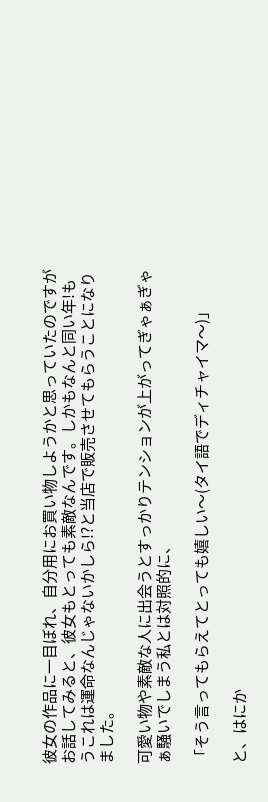彼女の作品に一目ぼれ、自分用にお買い物しようかと思っていたのですがお話してみると、彼女もとっても素敵なんです。しかもなんと同い年!もうこれは運命なんじゃないかしら!?と当店で販売させてもらうことになりました。

可愛い物や素敵な人に出会うとすっかりテンションが上がってぎゃぁぎゃぁ騒いでしまう私とは対照的に、

「そう言ってもらえてとっても嬉しい〜(タイ語でディチャイマ〜)」

と、はにか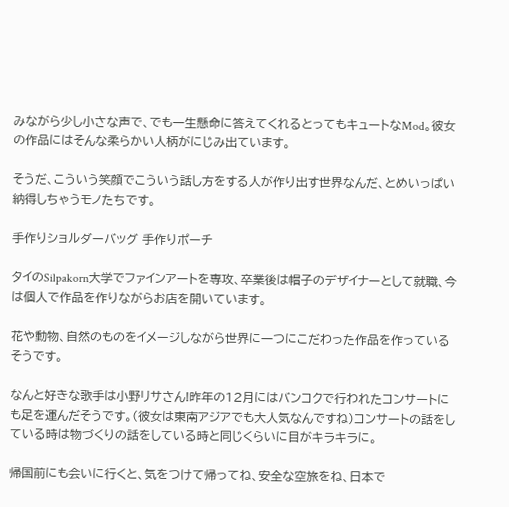みながら少し小さな声で、でも一生懸命に答えてくれるとってもキュートなMod。彼女の作品にはそんな柔らかい人柄がにじみ出ています。

そうだ、こういう笑顔でこういう話し方をする人が作り出す世界なんだ、とめいっぱい納得しちゃうモノたちです。

手作りショルダーバッグ 手作りポーチ

タイのSilpakorn大学でファインアートを専攻、卒業後は帽子のデザイナーとして就職、今は個人で作品を作りながらお店を開いています。

花や動物、自然のものをイメージしながら世界に一つにこだわった作品を作っているそうです。

なんと好きな歌手は小野リサさん!昨年の12月にはバンコクで行われたコンサートにも足を運んだそうです。(彼女は東南アジアでも大人気なんですね)コンサートの話をしている時は物づくりの話をしている時と同じくらいに目がキラキラに。

帰国前にも会いに行くと、気をつけて帰ってね、安全な空旅をね、日本で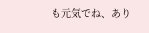も元気でね、あり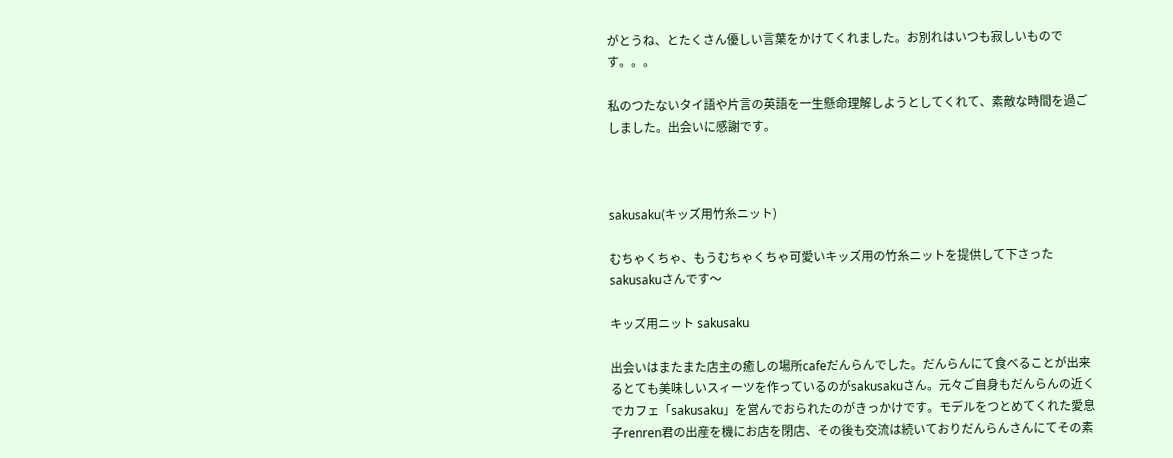がとうね、とたくさん優しい言葉をかけてくれました。お別れはいつも寂しいものです。。。

私のつたないタイ語や片言の英語を一生懸命理解しようとしてくれて、素敵な時間を過ごしました。出会いに感謝です。



sakusaku(キッズ用竹糸ニット)

むちゃくちゃ、もうむちゃくちゃ可愛いキッズ用の竹糸ニットを提供して下さったsakusakuさんです〜

キッズ用ニット sakusaku

出会いはまたまた店主の癒しの場所cafeだんらんでした。だんらんにて食べることが出来るとても美味しいスィーツを作っているのがsakusakuさん。元々ご自身もだんらんの近くでカフェ「sakusaku」を営んでおられたのがきっかけです。モデルをつとめてくれた愛息子renren君の出産を機にお店を閉店、その後も交流は続いておりだんらんさんにてその素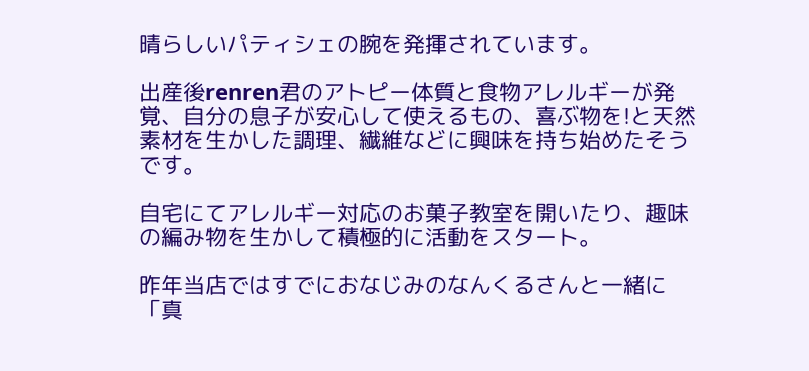晴らしいパティシェの腕を発揮されています。

出産後renren君のアトピー体質と食物アレルギーが発覚、自分の息子が安心して使えるもの、喜ぶ物を!と天然素材を生かした調理、繊維などに興味を持ち始めたそうです。

自宅にてアレルギー対応のお菓子教室を開いたり、趣味の編み物を生かして積極的に活動をスタート。

昨年当店ではすでにおなじみのなんくるさんと一緒に「真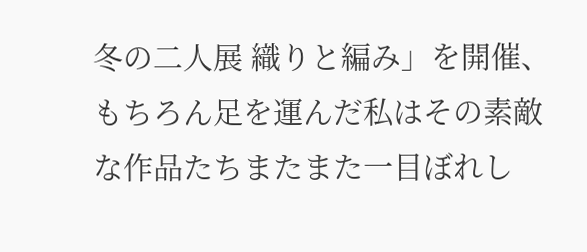冬の二人展 織りと編み」を開催、もちろん足を運んだ私はその素敵な作品たちまたまた一目ぼれし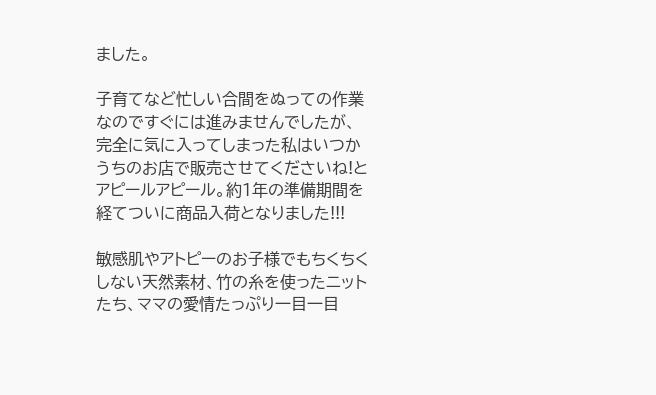ました。

子育てなど忙しい合間をぬっての作業なのですぐには進みませんでしたが、完全に気に入ってしまった私はいつかうちのお店で販売させてくださいね!とアピールアピール。約1年の準備期間を経てついに商品入荷となりました!!!

敏感肌やアトピーのお子様でもちくちくしない天然素材、竹の糸を使ったニットたち、ママの愛情たっぷり一目一目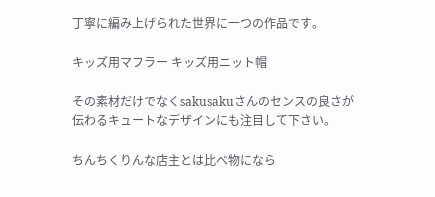丁寧に編み上げられた世界に一つの作品です。

キッズ用マフラー キッズ用ニット帽

その素材だけでなくsakusakuさんのセンスの良さが伝わるキュートなデザインにも注目して下さい。

ちんちくりんな店主とは比べ物になら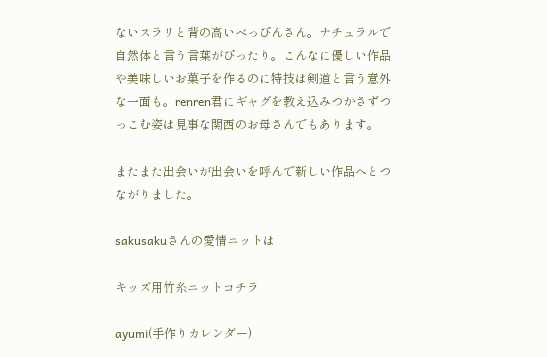ないスラリと背の高いべっぴんさん。ナチュラルで自然体と言う言葉がぴったり。こんなに優しい作品や美味しいお菓子を作るのに特技は剣道と言う意外な一面も。renren君にギャグを教え込みつかさずつっこむ姿は見事な関西のお母さんでもあります。

またまた出会いが出会いを呼んで新しい作品へとつながりました。

sakusakuさんの愛情ニットは

キッズ用竹糸ニットコチラ

ayumi(手作りカレンダー)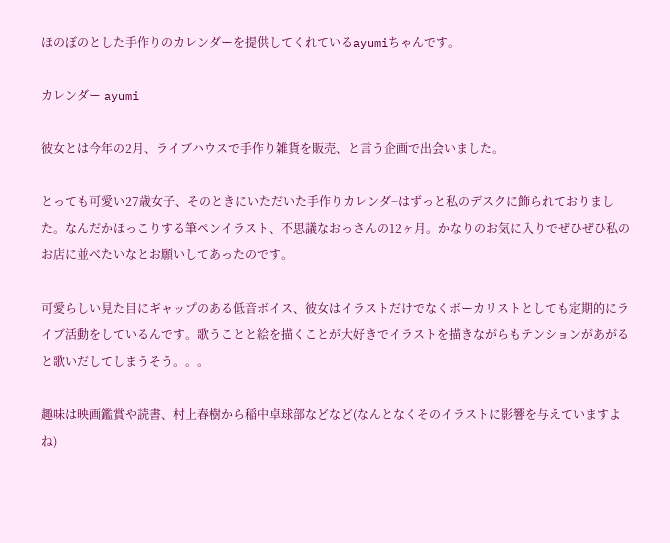ほのぼのとした手作りのカレンダーを提供してくれているayumiちゃんです。

カレンダー ayumi

彼女とは今年の2月、ライブハウスで手作り雑貨を販売、と言う企画で出会いました。

とっても可愛い27歳女子、そのときにいただいた手作りカレンダ−はずっと私のデスクに飾られておりました。なんだかほっこりする筆ペンイラスト、不思議なおっさんの12ヶ月。かなりのお気に入りでぜひぜひ私のお店に並べたいなとお願いしてあったのです。

可愛らしい見た目にギャップのある低音ボイス、彼女はイラストだけでなくボーカリストとしても定期的にライブ活動をしているんです。歌うことと絵を描くことが大好きでイラストを描きながらもテンションがあがると歌いだしてしまうそう。。。

趣味は映画鑑賞や読書、村上春樹から稲中卓球部などなど(なんとなくそのイラストに影響を与えていますよね)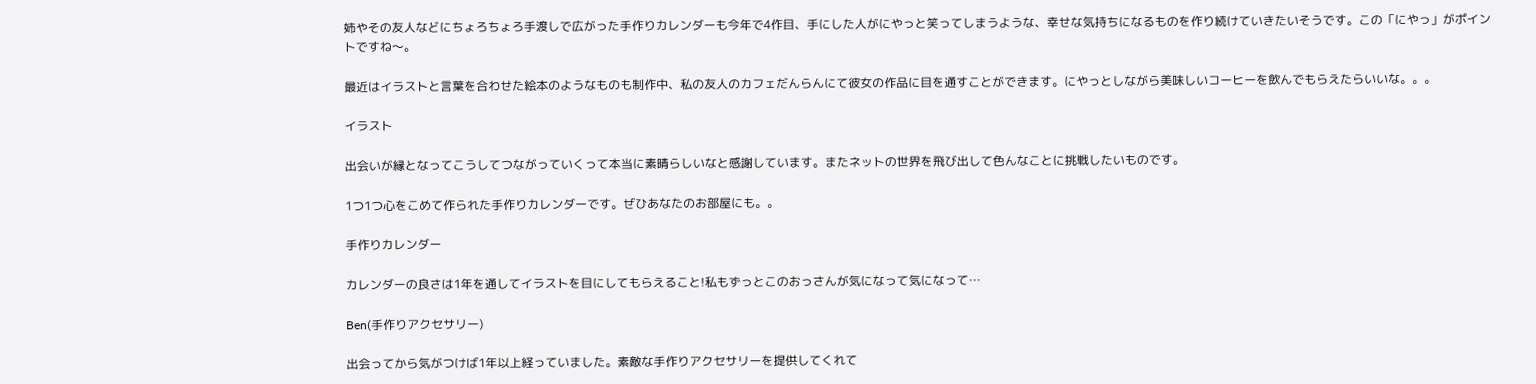姉やその友人などにちょろちょろ手渡しで広がった手作りカレンダーも今年で4作目、手にした人がにやっと笑ってしまうような、幸せな気持ちになるものを作り続けていきたいそうです。この「にやっ」がポイントですね〜。

最近はイラストと言葉を合わせた絵本のようなものも制作中、私の友人のカフェだんらんにて彼女の作品に目を通すことができます。にやっとしながら美味しいコーヒーを飲んでもらえたらいいな。。。

イラスト

出会いが縁となってこうしてつながっていくって本当に素晴らしいなと感謝しています。またネットの世界を飛び出して色んなことに挑戦したいものです。

1つ1つ心をこめて作られた手作りカレンダーです。ぜひあなたのお部屋にも。。

手作りカレンダー

カレンダーの良さは1年を通してイラストを目にしてもらえること!私もずっとこのおっさんが気になって気になって…

Ben(手作りアクセサリー)

出会ってから気がつけば1年以上経っていました。素敵な手作りアクセサリーを提供してくれて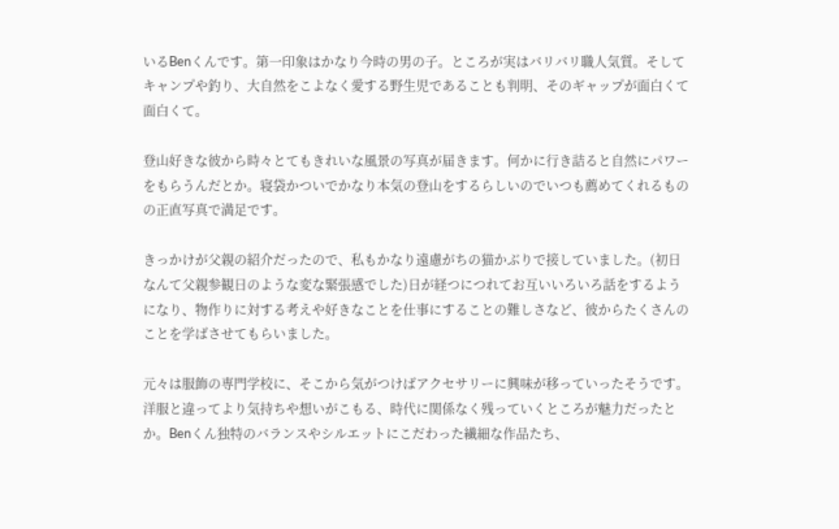いるBenくんです。第一印象はかなり今時の男の子。ところが実はバリバリ職人気質。そしてキャンプや釣り、大自然をこよなく愛する野生児であることも判明、そのギャップが面白くて面白くて。

登山好きな彼から時々とてもきれいな風景の写真が届きます。何かに行き詰ると自然にパワーをもらうんだとか。寝袋かついでかなり本気の登山をするらしいのでいつも薦めてくれるものの正直写真で満足です。

きっかけが父親の紹介だったので、私もかなり遠慮がちの猫かぶりで接していました。(初日なんて父親参観日のような変な緊張感でした)日が経つにつれてお互いいろいろ話をするようになり、物作りに対する考えや好きなことを仕事にすることの難しさなど、彼からたくさんのことを学ばさせてもらいました。

元々は服飾の専門学校に、そこから気がつけばアクセサリーに興味が移っていったそうです。洋服と違ってより気持ちや想いがこもる、時代に関係なく残っていくところが魅力だったとか。Benくん独特のバランスやシルエットにこだわった繊細な作品たち、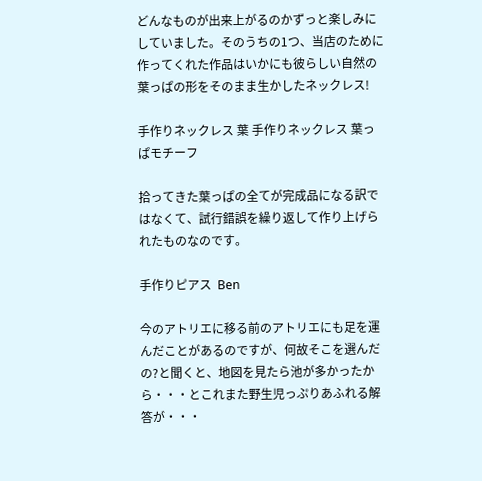どんなものが出来上がるのかずっと楽しみにしていました。そのうちの1つ、当店のために作ってくれた作品はいかにも彼らしい自然の葉っぱの形をそのまま生かしたネックレス!

手作りネックレス 葉 手作りネックレス 葉っぱモチーフ

拾ってきた葉っぱの全てが完成品になる訳ではなくて、試行錯誤を繰り返して作り上げられたものなのです。

手作りピアス  Ben

今のアトリエに移る前のアトリエにも足を運んだことがあるのですが、何故そこを選んだの?と聞くと、地図を見たら池が多かったから・・・とこれまた野生児っぷりあふれる解答が・・・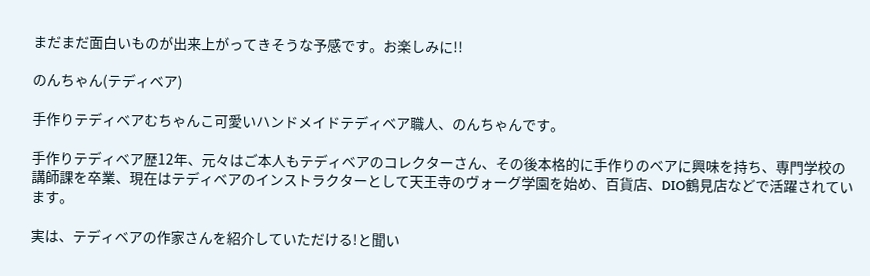まだまだ面白いものが出来上がってきそうな予感です。お楽しみに!!

のんちゃん(テディベア)

手作りテディベアむちゃんこ可愛いハンドメイドテディベア職人、のんちゃんです。

手作りテディベア歴12年、元々はご本人もテディベアのコレクターさん、その後本格的に手作りのベアに興味を持ち、専門学校の講師課を卒業、現在はテディベアのインストラクターとして天王寺のヴォーグ学園を始め、百貨店、DIO鶴見店などで活躍されています。

実は、テディベアの作家さんを紹介していただける!と聞い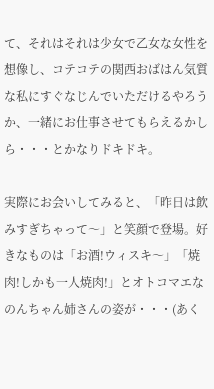て、それはそれは少女で乙女な女性を想像し、コテコテの関西おばはん気質な私にすぐなじんでいただけるやろうか、一緒にお仕事させてもらえるかしら・・・とかなりドキドキ。

実際にお会いしてみると、「昨日は飲みすぎちゃって〜」と笑顔で登場。好きなものは「お酒!ウィスキ〜」「焼肉!しかも一人焼肉!」とオトコマエなのんちゃん姉さんの姿が・・・(あく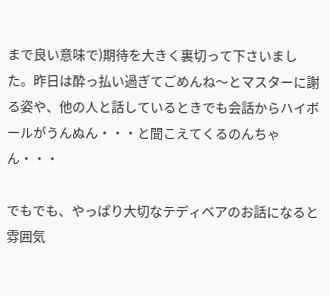まで良い意味で)期待を大きく裏切って下さいました。昨日は酔っ払い過ぎてごめんね〜とマスターに謝る姿や、他の人と話しているときでも会話からハイボールがうんぬん・・・と聞こえてくるのんちゃん・・・

でもでも、やっぱり大切なテディベアのお話になると雰囲気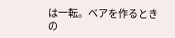は一転。ベアを作るときの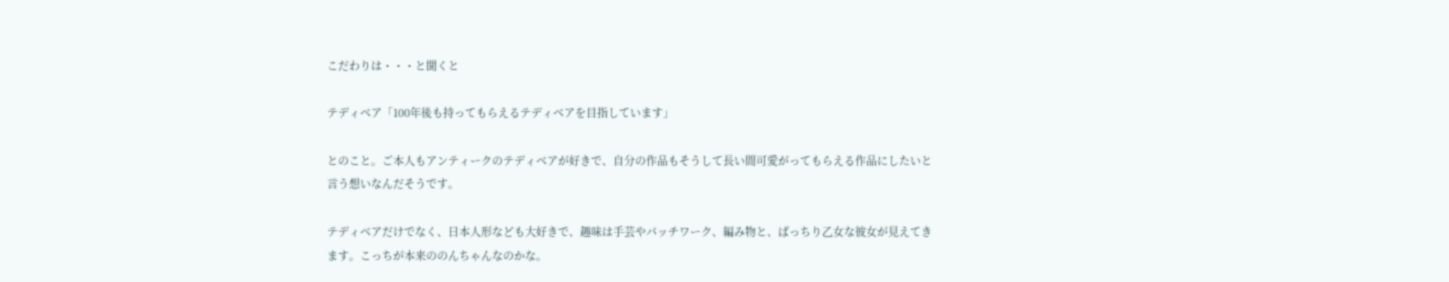こだわりは・・・と聞くと

テディベア「100年後も持ってもらえるテディベアを目指しています」

とのこと。ご本人もアンティークのテディベアが好きで、自分の作品もそうして長い間可愛がってもらえる作品にしたいと言う想いなんだそうです。

テディベアだけでなく、日本人形なども大好きで、趣味は手芸やパッチワーク、編み物と、ばっちり乙女な彼女が見えてきます。こっちが本来ののんちゃんなのかな。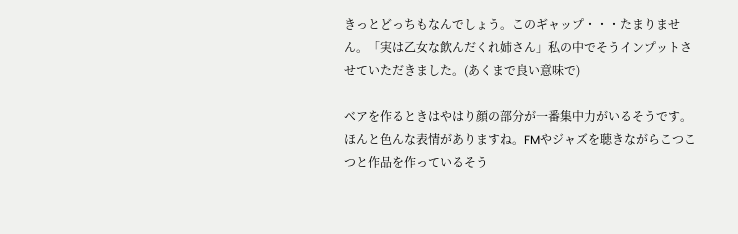きっとどっちもなんでしょう。このギャップ・・・たまりません。「実は乙女な飲んだくれ姉さん」私の中でそうインプットさせていただきました。(あくまで良い意味で)

ベアを作るときはやはり顔の部分が一番集中力がいるそうです。ほんと色んな表情がありますね。FMやジャズを聴きながらこつこつと作品を作っているそう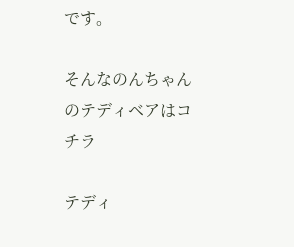です。

そんなのんちゃんのテディベアはコチラ

テディ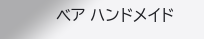ベア ハンドメイド